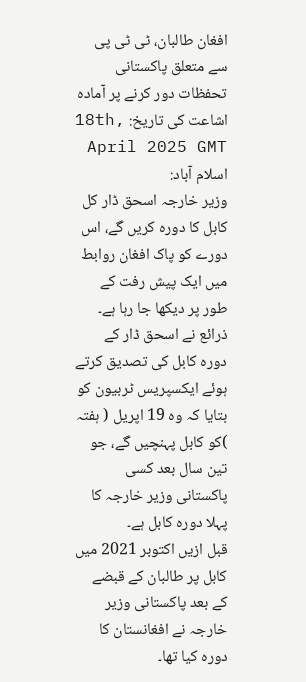افغان طالبان، ٹی ٹی پی سے متعلق پاکستانی تحفظات دور کرنے پر آمادہ
اشاعت کی تاریخ: 18th, April 2025 GMT
اسلام آباد:
وزیر خارجہ اسحق ڈار کل کابل کا دورہ کریں گے، اس دورے کو پاک افغان روابط میں ایک پیش رفت کے طور پر دیکھا جا رہا ہے۔
ذرائع نے اسحق ڈار کے دورہ کابل کی تصدیق کرتے ہوئے ایکسپریس ٹربیون کو بتایا کہ وہ 19 اپریل ( ہفتہ )کو کابل پہنچیں گے، جو تین سال بعد کسی پاکستانی وزیر خارجہ کا پہلا دورہ کابل ہے۔
قبل ازیں اکتوبر 2021 میں کابل پر طالبان کے قبضے کے بعد پاکستانی وزیر خارجہ نے افغانستان کا دورہ کیا تھا۔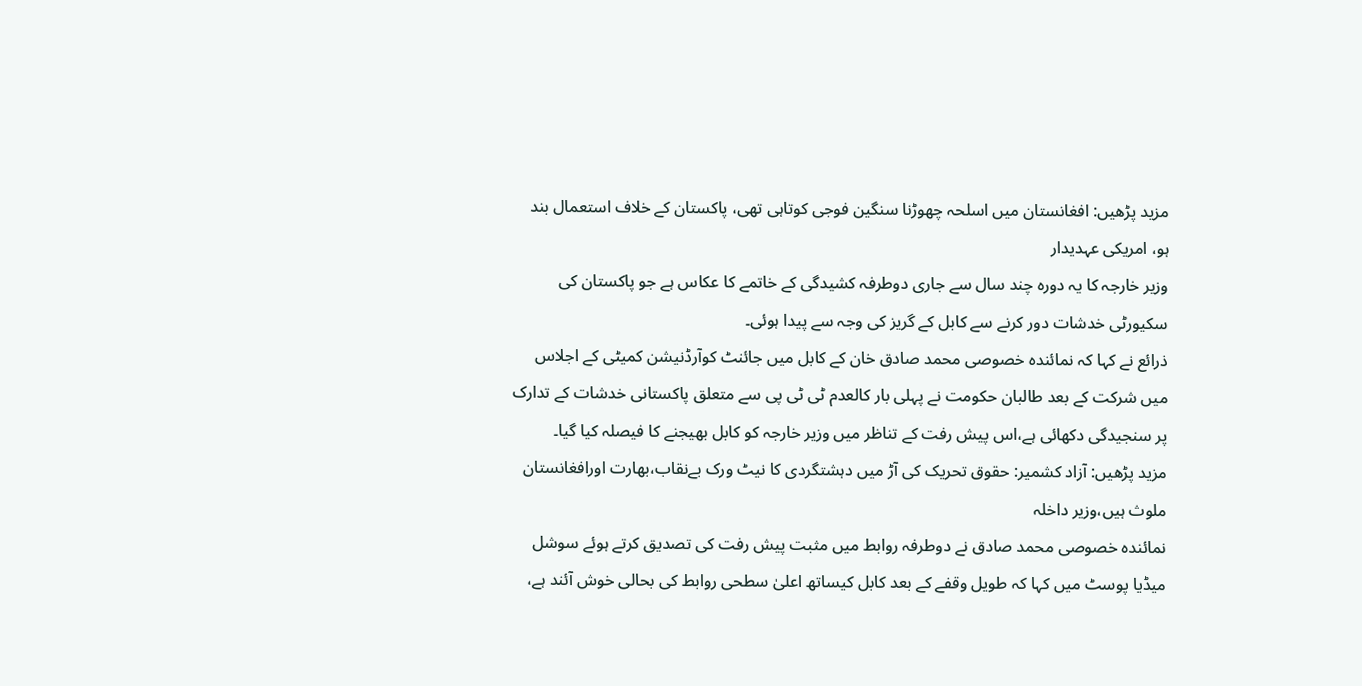مزید پڑھیں: افغانستان میں اسلحہ چھوڑنا سنگین فوجی کوتاہی تھی، پاکستان کے خلاف استعمال بند ہو، امریکی عہدیدار
وزیر خارجہ کا یہ دورہ چند سال سے جاری دوطرفہ کشیدگی کے خاتمے کا عکاس ہے جو پاکستان کی سکیورٹی خدشات دور کرنے سے کابل کے گریز کی وجہ سے پیدا ہوئی۔
ذرائع نے کہا کہ نمائندہ خصوصی محمد صادق خان کے کابل میں جائنٹ کوآرڈنیشن کمیٹی کے اجلاس میں شرکت کے بعد طالبان حکومت نے پہلی بار کالعدم ٹی ٹی پی سے متعلق پاکستانی خدشات کے تدارک پر سنجیدگی دکھائی ہے،اس پیش رفت کے تناظر میں وزیر خارجہ کو کابل بھیجنے کا فیصلہ کیا گیا۔
مزید پڑھیں: آزاد کشمیر: حقوق تحریک کی آڑ میں دہشتگردی کا نیٹ ورک بےنقاب،بھارت اورافغانستان ملوث ہیں،وزیر داخلہ
نمائندہ خصوصی محمد صادق نے دوطرفہ روابط میں مثبت پیش رفت کی تصدیق کرتے ہوئے سوشل میڈیا پوسٹ میں کہا کہ طویل وقفے کے بعد کابل کیساتھ اعلیٰ سطحی روابط کی بحالی خوش آئند ہے،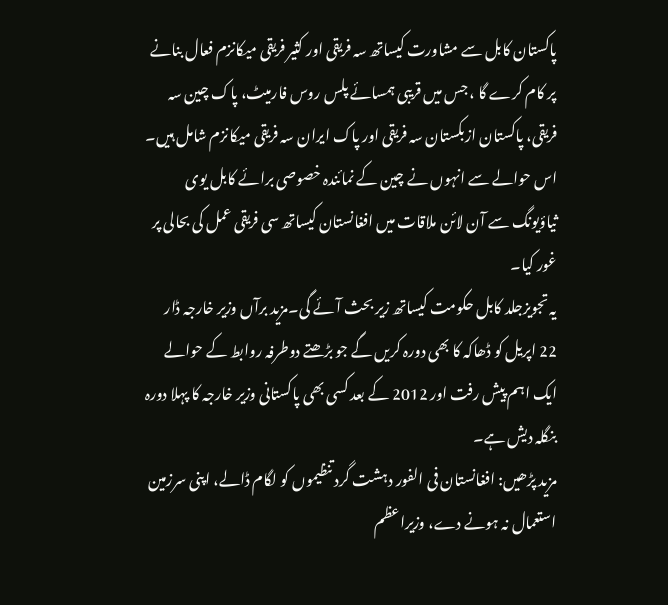پاکستان کابل سے مشاورت کیساتھ سہ فریقی اور کثیر فریقی میکانزم فعال بنانے پر کام کرے گا ، جس میں قریبی ہمسائے پلس روس فارمیٹ، پاک چین سہ فریقی، پاکستان ازبکستان سہ فریقی اور پاک ایران سہ فریقی میکانزم شامل ہیں۔
اس حوالے سے انہوں نے چین کے نمائندہ خصوصی برائے کابل یوی ثیاؤیونگ سے آن لائن ملاقات میں افغانستان کیساتھ سی فریقی عمل کی بحالی پر غور کیا۔
یہ تجویزجلد کابل حکومت کیساتھ زیر بحث آئے گی۔مزید برآں وزیر خارجہ ڈار 22 اپریل کو ڈھاکہ کا بھی دورہ کریں گے جو بڑھتے دوطرفہ روابط کے حوالے ایک اہم پیش رفت اور 2012 کے بعد کسی بھی پاکستانی وزیر خارجہ کا پہلا دورہ بنگلہ دیش ہے۔
مزید پڑھیں: افغانستان فی الفور دہشت گرد تنظیموں کو لگام ڈالے، اپنی سرزمین استعمال نہ ہونے دے، وزیراعظم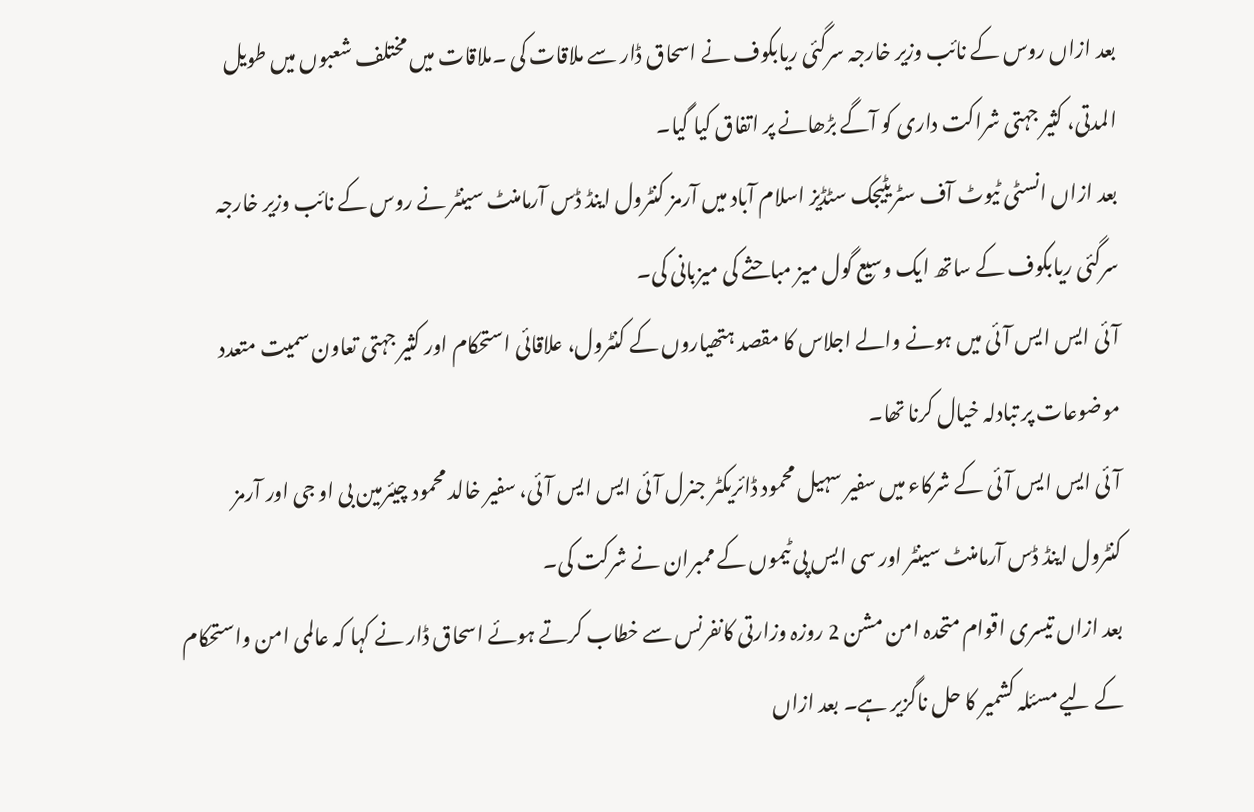بعد ازاں روس کے نائب وزیر خارجہ سرگئی ریابکوف نے اسحاق ڈار سے ملاقات کی ۔ملاقات میں مختلف شعبوں میں طویل المدتی، کثیر جہتی شراکت داری کو آگے بڑھانے پر اتفاق کیا گیا۔
بعد ازاں انسٹی ٹیوٹ آف سٹریٹیجک سٹڈیز اسلام آباد میں آرمز کنٹرول اینڈ ڈس آرمامنٹ سینٹر نے روس کے نائب وزیر خارجہ سرگئی ریابکوف کے ساتھ ایک وسیع گول میز مباحثے کی میزبانی کی۔
آئی ایس ایس آئی میں ہونے والے اجلاس کا مقصد ہتھیاروں کے کنٹرول، علاقائی استحکام اور کثیر جہتی تعاون سمیت متعدد موضوعات پر تبادلہ خیال کرنا تھا۔
آئی ایس ایس آئی کے شرکاء میں سفیر سہیل محمود ڈائریکٹر جنرل آئی ایس ایس آئی، سفیر خالد محمود چیئرمین بی او جی اور آرمز کنٹرول اینڈ ڈس آرمامنٹ سینٹر اور سی ایس پی ٹیموں کے ممبران نے شرکت کی۔
بعد ازاں تیسری اقوام متحدہ امن مشن 2 روزہ وزارتی کانفرنس سے خطاب کرتے ہوئے اسحاق ڈار نے کہا کہ عالمی امن واستحکام کے لیے مسئلہ کشمیر کا حل ناگزیر ہے۔ بعد ازاں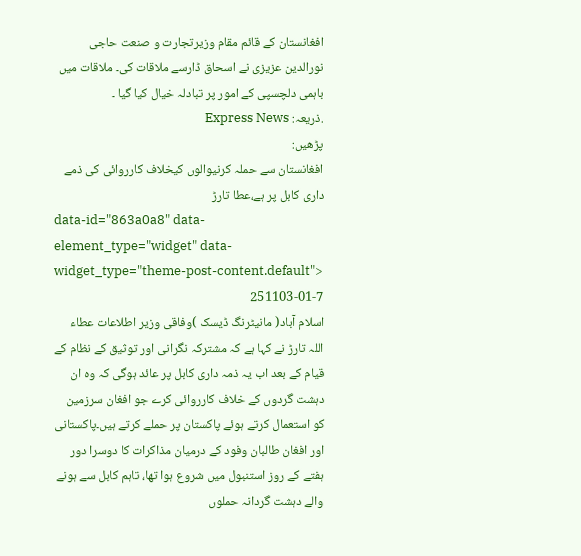افغانستان کے قائم مقام وزیرتجارت و صنعت حاجی نورالدین عزیزی نے اسحاق ڈارسے ملاقات کی۔ ملاقات میں باہمی دلچسپی کے امور پر تبادلہ خیال کیا گیا ۔
.ذریعہ: Express News
پڑھیں:
افغانستان سے حملہ کرنیوالوں کیخلاف کارروائی کی ذمے داری کابل پر ہے،عطا تارڑ
data-id="863a0a8" data-element_type="widget" data-widget_type="theme-post-content.default">
251103-01-7
اسلام آباد( مانیٹرنگ ڈیسک )وفاقی وزیر اطلاعات عطاء اللہ تارڑ نے کہا ہے کہ مشترکہ نگرانی اور توثیق کے نظام کے قیام کے بعد اب یہ ذمہ داری کابل پر عائد ہوگی کہ وہ ان دہشت گردوں کے خلاف کارروائی کرے جو افغان سرزمین کو استعمال کرتے ہوئے پاکستان پر حملے کرتے ہیں۔پاکستانی اور افغان طالبان وفود کے درمیان مذاکرات کا دوسرا دور ہفتے کے روز استنبول میں شروع ہوا تھا، تاہم کابل سے ہونے والے دہشت گردانہ حملوں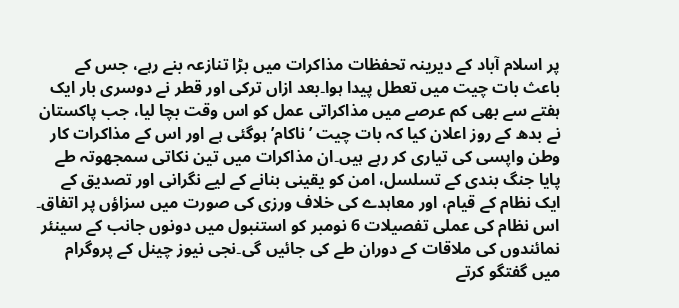پر اسلام آباد کے دیرینہ تحفظات مذاکرات میں بڑا تنازعہ بنے رہے، جس کے باعث بات چیت میں تعطل پیدا ہوا۔بعد ازاں ترکی اور قطر نے دوسری بار ایک ہفتے سے بھی کم عرصے میں مذاکراتی عمل کو اس وقت بچا لیا، جب پاکستان نے بدھ کے روز اعلان کیا کہ بات چیت ’ ناکام’ ہوگئی ہے اور اس کے مذاکرات کار وطن واپسی کی تیاری کر رہے ہیں۔ان مذاکرات میں تین نکاتی سمجھوتہ طے پایا جنگ بندی کے تسلسل، امن کو یقینی بنانے کے لیے نگرانی اور تصدیق کے ایک نظام کے قیام، اور معاہدے کی خلاف ورزی کی صورت میں سزاؤں پر اتفاق۔ اس نظام کی عملی تفصیلات 6 نومبر کو استنبول میں دونوں جانب کے سینئر نمائندوں کی ملاقات کے دوران طے کی جائیں گی۔نجی نیوز چینل کے پروگرام میں گفتگو کرتے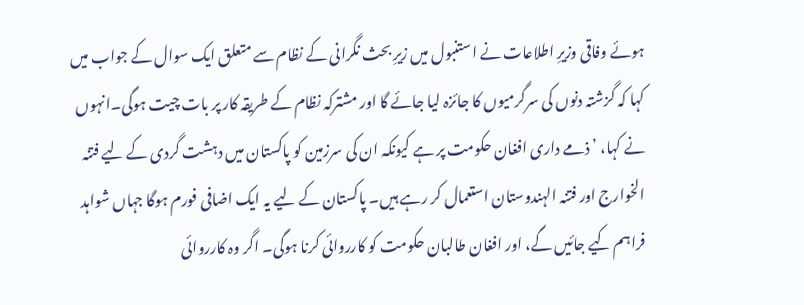ہوئے وفاقی وزیرِ اطلاعات نے استنبول میں زیرِ بحث نگرانی کے نظام سے متعلق ایک سوال کے جواب میں کہا کہ گزشتہ دنوں کی سرگرمیوں کا جائزہ لیا جائے گا اور مشترکہ نظام کے طریقہ کار پر بات چیت ہوگی۔انہوں نے کہا، ’ ذمے داری افغان حکومت پر ہے کیونکہ ان کی سرزمین کو پاکستان میں دہشت گردی کے لیے فتنہ الخوارج اور فتنہ الہندوستان استعمال کر رہے ہیں۔ پاکستان کے لیے یہ ایک اضافی فورم ہوگا جہاں شواہد فراہم کیے جائیں گے، اور افغان طالبان حکومت کو کارروائی کرنا ہوگی۔ اگر وہ کارروائی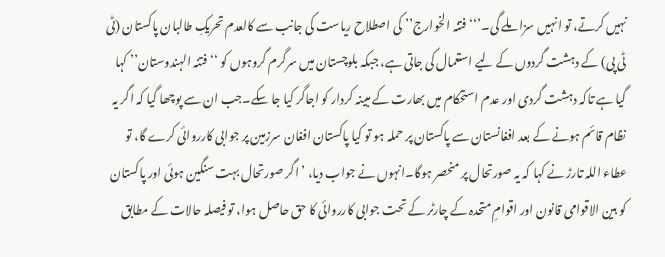نہیں کرتے، تو انہیں سزا ملے گی۔’‘‘فتنہ الخوارج’’ کی اصطلاح ریاست کی جانب سے کالعدم تحریکِ طالبان پاکستان (ٹی ٹی پی) کے دہشت گردوں کے لیے استعمال کی جاتی ہے، جبکہ بلوچستان میں سرگرم گروہوں کو ‘‘فتنہ الہندوستان’’ کہا گیا ہے تاکہ دہشت گردی اور عدم استحکام میں بھارت کے مبینہ کردار کو اجاگر کیا جا سکے۔جب ان سے پوچھا گیا کہ اگر یہ نظام قائم ہونے کے بعد افغانستان سے پاکستان پر حملہ ہو تو کیا پاکستان افغان سرزمین پر جوابی کارروائی کرے گا، تو عطاء اللہ تارڑ نے کہا کہ یہ صورتحال پر منحصر ہوگا۔انہوں نے جواب دیا، ’ اگر صورتحال بہت سنگین ہوئی اور پاکستان کو بین الاقوامی قانون اور اقوامِ متحدہ کے چارٹر کے تحت جوابی کارروائی کا حق حاصل ہوا، تو فیصلہ حالات کے مطابق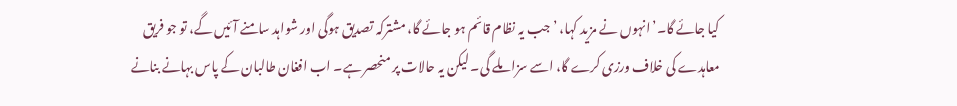کیا جائے گا۔’انہوں نے مزید کہا، ’ جب یہ نظام قائم ہو جائے گا، مشترکہ تصدیق ہوگی اور شواہد سامنے آئیں گے، تو جو فریق معاہدے کی خلاف ورزی کرے گا، اسے سزا ملے گی۔ لیکن یہ حالات پر منحصر ہے۔ اب افغان طالبان کے پاس بہانے بنانے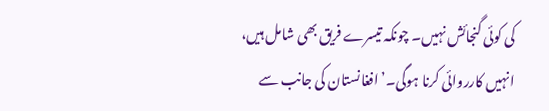کی کوئی گنجائش نہیں۔ چونکہ تیسرے فریق بھی شامل ہیں، انہیں کارروائی کرنا ہوگی۔’افغانستان کی جانب سے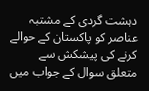دہشت گردی کے مشتبہ عناصر کو پاکستان کے حوالے کرنے کی پیشکش سے متعلق سوال کے جواب میں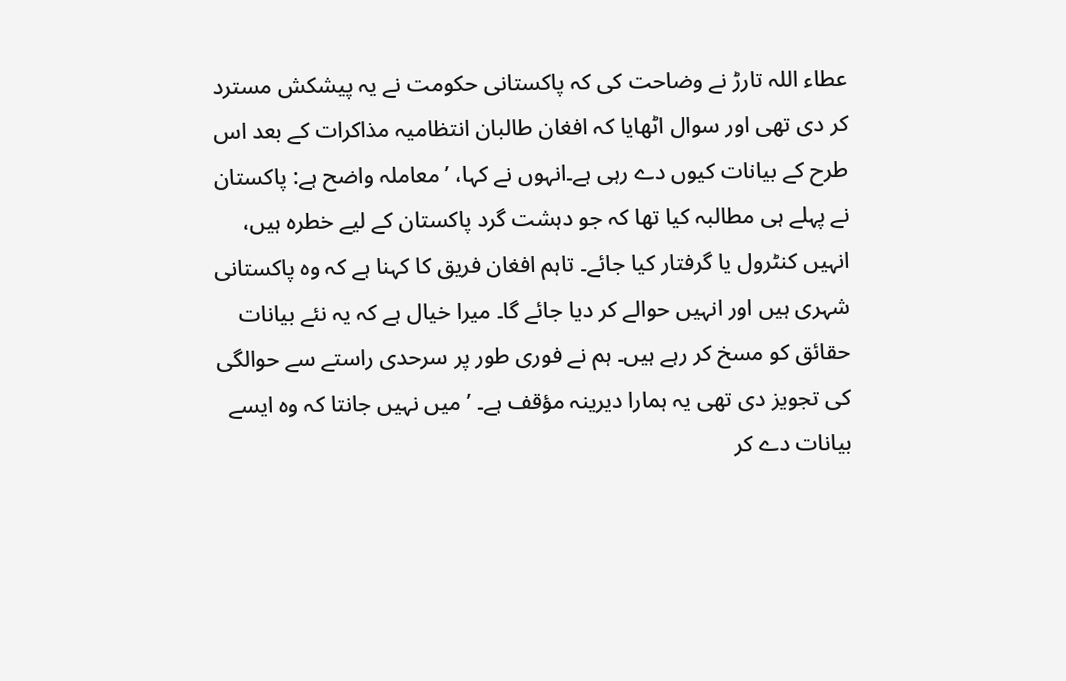عطاء اللہ تارڑ نے وضاحت کی کہ پاکستانی حکومت نے یہ پیشکش مسترد کر دی تھی اور سوال اٹھایا کہ افغان طالبان انتظامیہ مذاکرات کے بعد اس طرح کے بیانات کیوں دے رہی ہے۔انہوں نے کہا، ’ معاملہ واضح ہے: پاکستان نے پہلے ہی مطالبہ کیا تھا کہ جو دہشت گرد پاکستان کے لیے خطرہ ہیں، انہیں کنٹرول یا گرفتار کیا جائے۔ تاہم افغان فریق کا کہنا ہے کہ وہ پاکستانی شہری ہیں اور انہیں حوالے کر دیا جائے گا۔ میرا خیال ہے کہ یہ نئے بیانات حقائق کو مسخ کر رہے ہیں۔ ہم نے فوری طور پر سرحدی راستے سے حوالگی کی تجویز دی تھی یہ ہمارا دیرینہ مؤقف ہے۔ ’ میں نہیں جانتا کہ وہ ایسے بیانات دے کر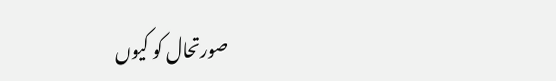صورتحال کو کیوں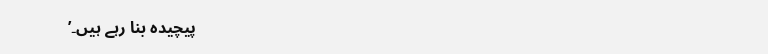پیچیدہ بنا رہے ہیں۔’